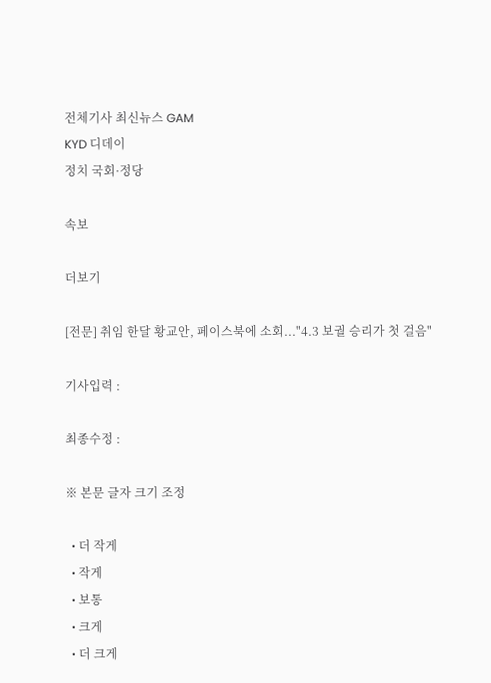전체기사 최신뉴스 GAM
KYD 디데이
정치 국회·정당

속보

더보기

[전문] 취임 한달 황교안, 페이스북에 소회..."4.3 보궐 승리가 첫 걸음"

기사입력 :

최종수정 :

※ 본문 글자 크기 조정

  • 더 작게
  • 작게
  • 보통
  • 크게
  • 더 크게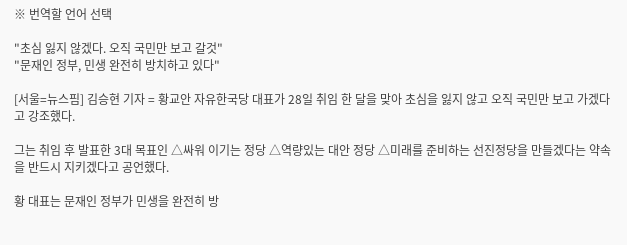※ 번역할 언어 선택

"초심 잃지 않겠다. 오직 국민만 보고 갈것"
"문재인 정부, 민생 완전히 방치하고 있다"

[서울=뉴스핌] 김승현 기자 = 황교안 자유한국당 대표가 28일 취임 한 달을 맞아 초심을 잃지 않고 오직 국민만 보고 가겠다고 강조했다.

그는 취임 후 발표한 3대 목표인 △싸워 이기는 정당 △역량있는 대안 정당 △미래를 준비하는 선진정당을 만들겠다는 약속을 반드시 지키겠다고 공언했다.

황 대표는 문재인 정부가 민생을 완전히 방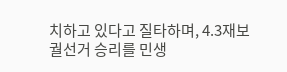치하고 있다고 질타하며, 4.3재보궐선거 승리를 민생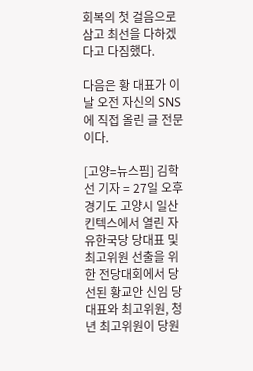회복의 첫 걸음으로 삼고 최선을 다하겠다고 다짐했다.

다음은 황 대표가 이날 오전 자신의 SNS에 직접 올린 글 전문이다.

[고양=뉴스핌] 김학선 기자 = 27일 오후 경기도 고양시 일산 킨텍스에서 열린 자유한국당 당대표 및 최고위원 선출을 위한 전당대회에서 당선된 황교안 신임 당대표와 최고위원, 청년 최고위원이 당원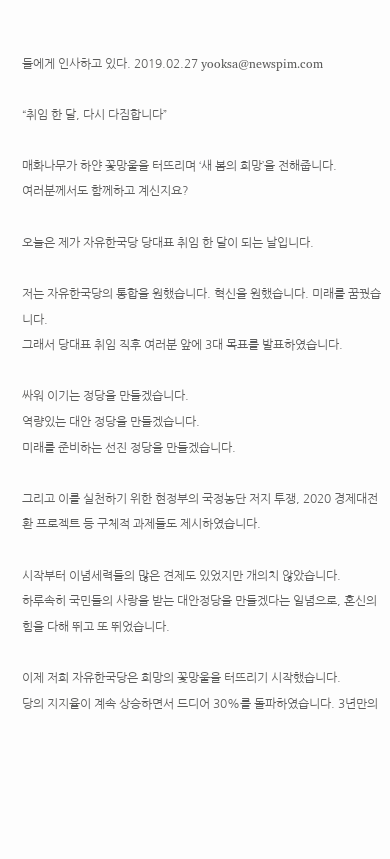들에게 인사하고 있다. 2019.02.27 yooksa@newspim.com

“취임 한 달, 다시 다짐합니다”

매화나무가 하얀 꽃망울을 터뜨리며 ‘새 봄의 희망’을 전해줍니다.
여러분께서도 함께하고 계신지요?

오늘은 제가 자유한국당 당대표 취임 한 달이 되는 날입니다.

저는 자유한국당의 통합을 원했습니다. 혁신을 원했습니다. 미래를 꿈꿨습니다.
그래서 당대표 취임 직후 여러분 앞에 3대 목표를 발표하였습니다.

싸워 이기는 정당을 만들겠습니다.
역량있는 대안 정당을 만들겠습니다.
미래를 준비하는 선진 정당을 만들겠습니다.

그리고 이를 실천하기 위한 현정부의 국정농단 저지 투쟁, 2020 경제대전환 프로젝트 등 구체적 과제들도 제시하였습니다.

시작부터 이념세력들의 많은 견제도 있었지만 개의치 않았습니다.
하루속히 국민들의 사랑을 받는 대안정당을 만들겠다는 일념으로, 혼신의 힘을 다해 뛰고 또 뛰었습니다.

이제 저희 자유한국당은 희망의 꽃망울을 터뜨리기 시작했습니다.
당의 지지율이 계속 상승하면서 드디어 30%를 돌파하였습니다. 3년만의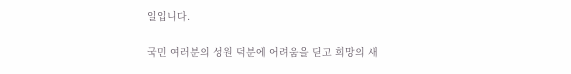일입니다.

국민 여러분의 성원 덕분에 어려움을 딛고 희망의 새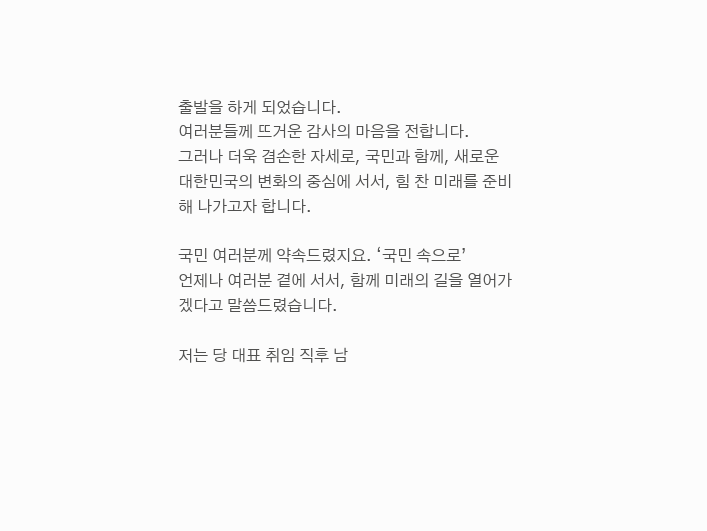출발을 하게 되었습니다.
여러분들께 뜨거운 감사의 마음을 전합니다.
그러나 더욱 겸손한 자세로, 국민과 함께, 새로운 대한민국의 변화의 중심에 서서, 힘 찬 미래를 준비해 나가고자 합니다.

국민 여러분께 약속드렸지요. ‘국민 속으로’
언제나 여러분 곁에 서서, 함께 미래의 길을 열어가겠다고 말씀드렸습니다.

저는 당 대표 취임 직후 남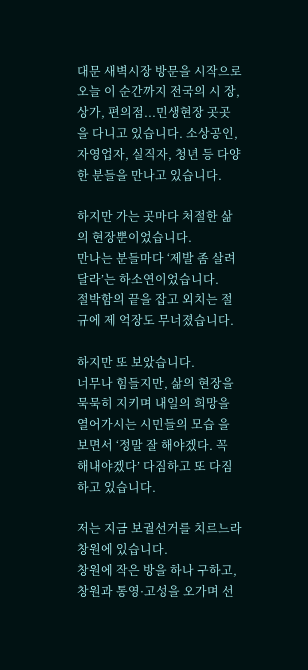대문 새벽시장 방문을 시작으로 오늘 이 순간까지 전국의 시 장, 상가, 편의점...민생현장 곳곳을 다니고 있습니다. 소상공인, 자영업자, 실직자, 청년 등 다양한 분들을 만나고 있습니다.

하지만 가는 곳마다 처절한 삶의 현장뿐이었습니다.
만나는 분들마다 ‘제발 좀 살려달라’는 하소연이었습니다.
절박함의 끝을 잡고 외치는 절규에 제 억장도 무너졌습니다.

하지만 또 보았습니다.
너무나 힘들지만, 삶의 현장을 묵묵히 지키며 내일의 희망을 열어가시는 시민들의 모습 을 보면서 ‘정말 잘 해야겠다. 꼭 해내야겠다’ 다짐하고 또 다짐하고 있습니다.

저는 지금 보궐선거를 치르느라 창원에 있습니다.
창원에 작은 방을 하나 구하고, 창원과 통영·고성을 오가며 선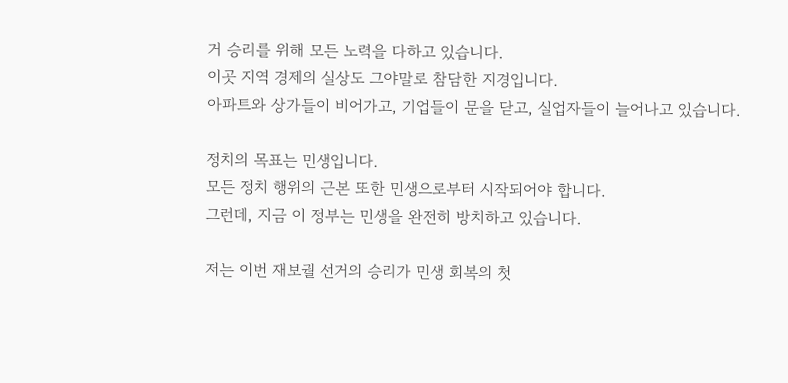거 승리를 위해 모든 노력을 다하고 있습니다.
이곳 지역 경제의 실상도 그야말로 참담한 지경입니다.
아파트와 상가들이 비어가고, 기업들이 문을 닫고, 실업자들이 늘어나고 있습니다.

정치의 목표는 민생입니다.
모든 정치 행위의 근본 또한 민생으로부터 시작되어야 합니다.
그런데, 지금 이 정부는 민생을 완전히 방치하고 있습니다.

저는 이번 재보궐 선거의 승리가 민생 회복의 첫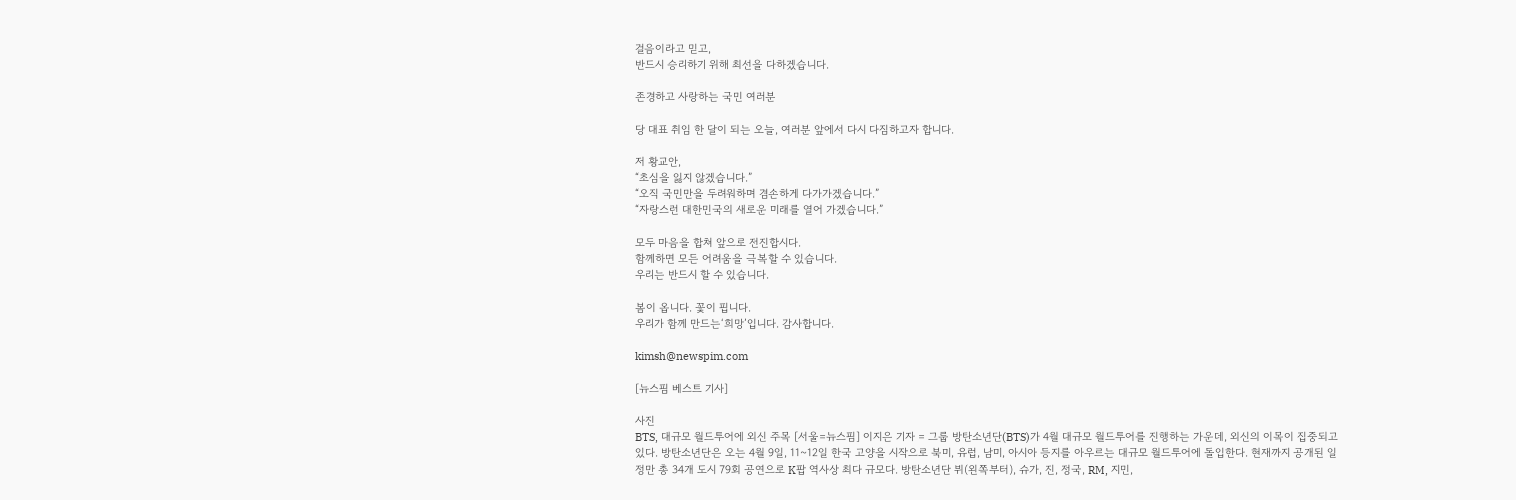걸음이라고 믿고,
반드시 승리하기 위해 최선을 다하겠습니다.

존경하고 사랑하는 국민 여러분

당 대표 취임 한 달이 되는 오늘, 여러분 앞에서 다시 다짐하고자 합니다.

저 황교안,
“초심을 잃지 않겠습니다.”
“오직 국민만을 두려워하며 겸손하게 다가가겠습니다.”
“자랑스런 대한민국의 새로운 미래를 열어 가겠습니다.”

모두 마음을 합쳐 앞으로 전진합시다.
함께하면 모든 어려움을 극복할 수 있습니다.
우리는 반드시 할 수 있습니다.

봄이 옵니다. 꽃이 핍니다.
우리가 함께 만드는‘희망’입니다. 감사합니다.

kimsh@newspim.com

[뉴스핌 베스트 기사]

사진
BTS, 대규모 월드투어에 외신 주목 [서울=뉴스핌] 이지은 기자 = 그룹 방탄소년단(BTS)가 4월 대규모 월드투어를 진행하는 가운데, 외신의 이목이 집중되고 있다. 방탄소년단은 오는 4월 9일, 11~12일 한국 고양을 시작으로 북미, 유럽, 남미, 아시아 등지를 아우르는 대규모 월드투어에 돌입한다. 현재까지 공개된 일정만 총 34개 도시 79회 공연으로 K팝 역사상 최다 규모다. 방탄소년단 뷔(왼쪽부터), 슈가, 진, 정국, RM, 지민,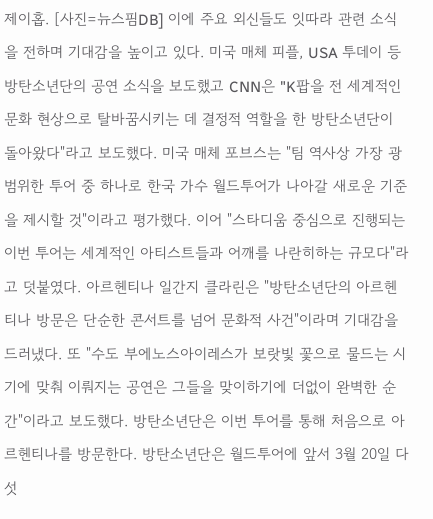제이홉. [사진=뉴스핌DB] 이에 주요 외신들도 잇따라 관련 소식을 전하며 기대감을 높이고 있다. 미국 매체 피플, USA 투데이 등 방탄소년단의 공연 소식을 보도했고 CNN은 "K팝을 전 세계적인 문화 현상으로 탈바꿈시키는 데 결정적 역할을 한 방탄소년단이 돌아왔다"라고 보도했다. 미국 매체 포브스는 "팀 역사상 가장 광범위한 투어 중 하나로 한국 가수 월드투어가 나아갈 새로운 기준을 제시할 것"이라고 평가했다. 이어 "스타디움 중심으로 진행되는 이번 투어는 세계적인 아티스트들과 어깨를 나란히하는 규모다"라고 덧붙였다. 아르헨티나 일간지 클라린은 "방탄소년단의 아르헨티나 방문은 단순한 콘서트를 넘어 문화적 사건"이라며 기대감을 드러냈다. 또 "수도 부에노스아이레스가 보랏빛 꽃으로 물드는 시기에 맞춰 이뤄지는 공연은 그들을 맞이하기에 더없이 완벽한 순간"이라고 보도했다. 방탄소년단은 이번 투어를 통해 처음으로 아르헨티나를 방문한다. 방탄소년단은 월드투어에 앞서 3월 20일 다섯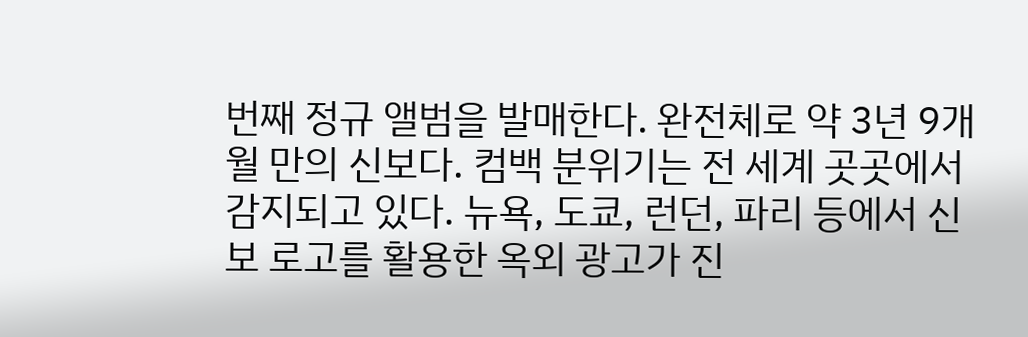번째 정규 앨범을 발매한다. 완전체로 약 3년 9개월 만의 신보다. 컴백 분위기는 전 세계 곳곳에서 감지되고 있다. 뉴욕, 도쿄, 런던, 파리 등에서 신보 로고를 활용한 옥외 광고가 진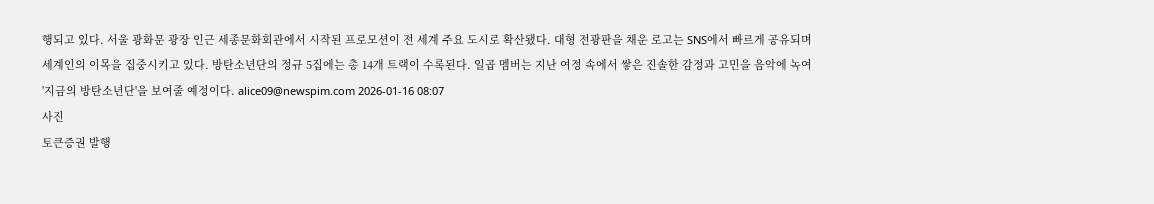행되고 있다. 서울 광화문 광장 인근 세종문화회관에서 시작된 프로모션이 전 세계 주요 도시로 확산됐다. 대형 전광판을 채운 로고는 SNS에서 빠르게 공유되며 세계인의 이목을 집중시키고 있다. 방탄소년단의 정규 5집에는 총 14개 트랙이 수록된다. 일곱 멤버는 지난 여정 속에서 쌓은 진솔한 감정과 고민을 음악에 녹여 '지금의 방탄소년단'을 보여줄 예정이다. alice09@newspim.com 2026-01-16 08:07
사진
토큰증권 발행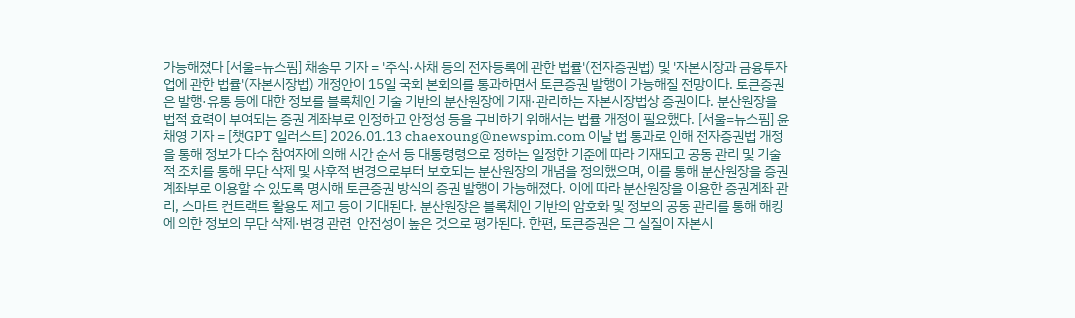가능해졌다 [서울=뉴스핌] 채송무 기자 = '주식·사채 등의 전자등록에 관한 법률'(전자증권법) 및 '자본시장과 금융투자업에 관한 법률'(자본시장법) 개정안이 15일 국회 본회의를 통과하면서 토큰증권 발행이 가능해질 전망이다. 토큰증권은 발행·유통 등에 대한 정보를 블록체인 기술 기반의 분산원장에 기재·관리하는 자본시장법상 증권이다. 분산원장을 법적 효력이 부여되는 증권 계좌부로 인정하고 안정성 등을 구비하기 위해서는 법률 개정이 필요했다. [서울=뉴스핌] 윤채영 기자 = [챗GPT 일러스트] 2026.01.13 chaexoung@newspim.com 이날 법 통과로 인해 전자증권법 개정을 통해 정보가 다수 참여자에 의해 시간 순서 등 대통령령으로 정하는 일정한 기준에 따라 기재되고 공동 관리 및 기술적 조치를 통해 무단 삭제 및 사후적 변경으로부터 보호되는 분산원장의 개념을 정의했으며, 이를 통해 분산원장을 증권 계좌부로 이용할 수 있도록 명시해 토큰증권 방식의 증권 발행이 가능해졌다. 이에 따라 분산원장을 이용한 증권계좌 관리, 스마트 컨트랙트 활용도 제고 등이 기대된다. 분산원장은 블록체인 기반의 암호화 및 정보의 공동 관리를 통해 해킹에 의한 정보의 무단 삭제·변경 관련  안전성이 높은 것으로 평가된다. 한편, 토큰증권은 그 실질이 자본시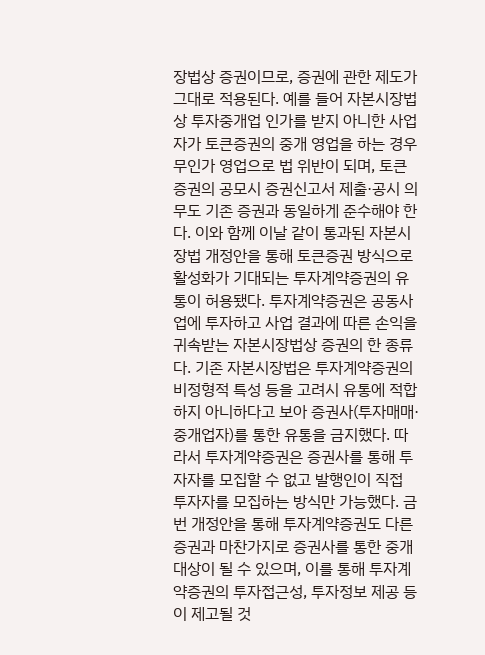장법상 증권이므로, 증권에 관한 제도가 그대로 적용된다. 예를 들어 자본시장법상 투자중개업 인가를 받지 아니한 사업자가 토큰증권의 중개 영업을 하는 경우 무인가 영업으로 법 위반이 되며, 토큰증권의 공모시 증권신고서 제출·공시 의무도 기존 증권과 동일하게 준수해야 한다. 이와 함께 이날 같이 통과된 자본시장법 개정안을 통해 토큰증권 방식으로 활성화가 기대되는 투자계약증권의 유통이 허용됐다. 투자계약증권은 공동사업에 투자하고 사업 결과에 따른 손익을 귀속받는 자본시장법상 증권의 한 종류다. 기존 자본시장법은 투자계약증권의 비정형적 특성 등을 고려시 유통에 적합하지 아니하다고 보아 증권사(투자매매·중개업자)를 통한 유통을 금지했다. 따라서 투자계약증권은 증권사를 통해 투자자를 모집할 수 없고 발행인이 직접 투자자를 모집하는 방식만 가능했다. 금번 개정안을 통해 투자계약증권도 다른 증권과 마찬가지로 증권사를 통한 중개 대상이 될 수 있으며, 이를 통해 투자계약증권의 투자접근성, 투자정보 제공 등이 제고될 것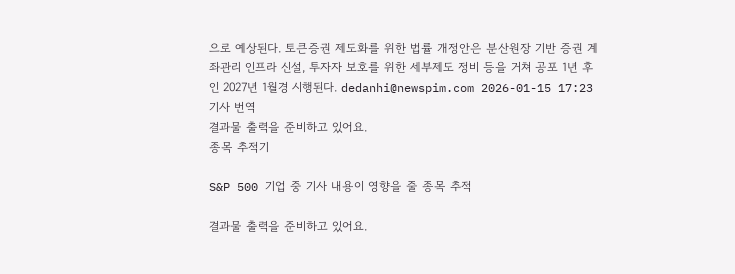으로 예상된다. 토큰증권 제도화를 위한 법률 개정안은 분산원장 기반 증권 계좌관리 인프라 신설, 투자자 보호를 위한 세부제도 정비 등을 거쳐 공포 1년 후인 2027년 1월경 시행된다. dedanhi@newspim.com 2026-01-15 17:23
기사 번역
결과물 출력을 준비하고 있어요.
종목 추적기

S&P 500 기업 중 기사 내용이 영향을 줄 종목 추적

결과물 출력을 준비하고 있어요.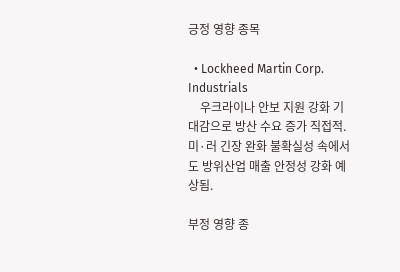긍정 영향 종목

  • Lockheed Martin Corp. Industrials
    우크라이나 안보 지원 강화 기대감으로 방산 수요 증가 직접적. 미·러 긴장 완화 불확실성 속에서도 방위산업 매출 안정성 강화 예상됨.

부정 영향 종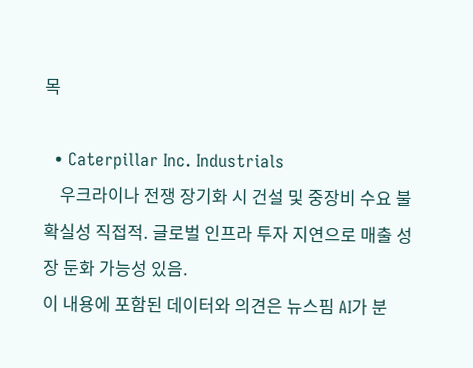목

  • Caterpillar Inc. Industrials
    우크라이나 전쟁 장기화 시 건설 및 중장비 수요 불확실성 직접적. 글로벌 인프라 투자 지연으로 매출 성장 둔화 가능성 있음.
이 내용에 포함된 데이터와 의견은 뉴스핌 AI가 분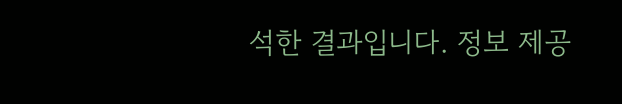석한 결과입니다. 정보 제공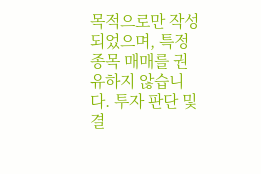목적으로만 작성되었으며, 특정 종목 매매를 권유하지 않습니다. 투자 판단 및 결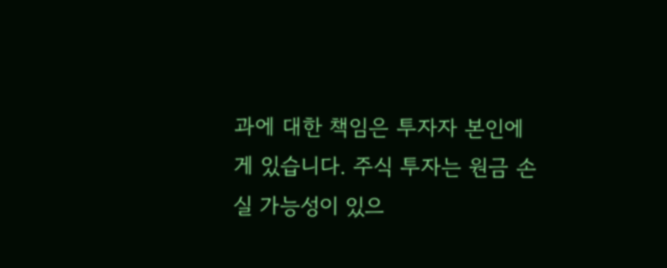과에 대한 책임은 투자자 본인에게 있습니다. 주식 투자는 원금 손실 가능성이 있으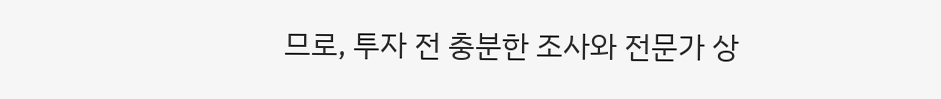므로, 투자 전 충분한 조사와 전문가 상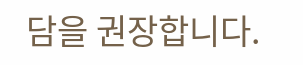담을 권장합니다.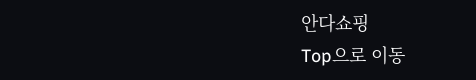안다쇼핑
Top으로 이동